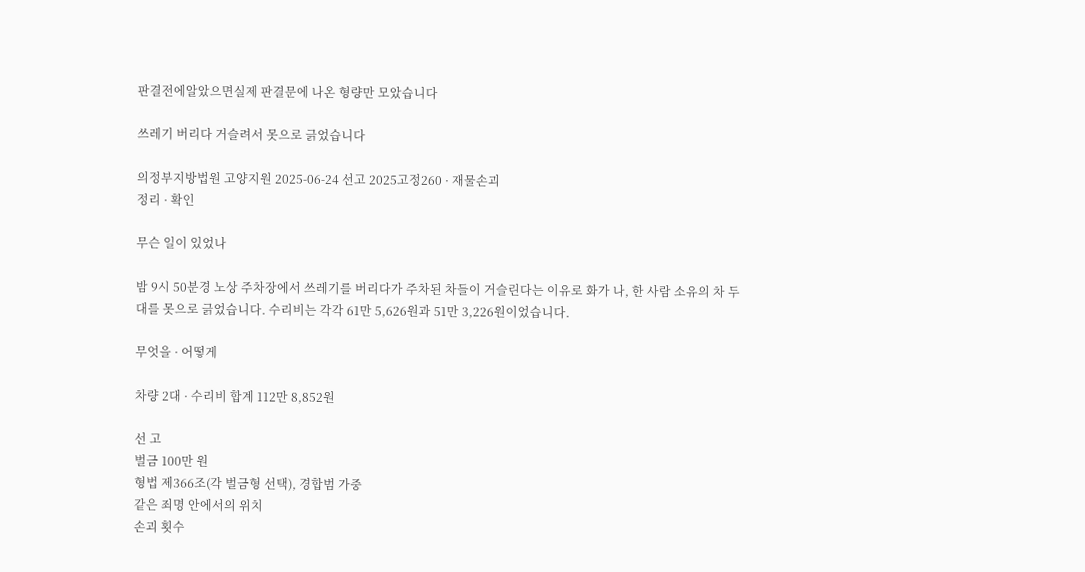판결전에알았으면실제 판결문에 나온 형량만 모았습니다

쓰레기 버리다 거슬려서 못으로 긁었습니다

의정부지방법원 고양지원 2025-06-24 선고 2025고정260 · 재물손괴
정리 · 확인

무슨 일이 있었나

밤 9시 50분경 노상 주차장에서 쓰레기를 버리다가 주차된 차들이 거슬린다는 이유로 화가 나, 한 사람 소유의 차 두 대를 못으로 긁었습니다. 수리비는 각각 61만 5,626원과 51만 3,226원이었습니다.

무엇을 · 어떻게

차량 2대 · 수리비 합계 112만 8,852원

선 고
벌금 100만 원
형법 제366조(각 벌금형 선택), 경합범 가중
같은 죄명 안에서의 위치
손괴 횟수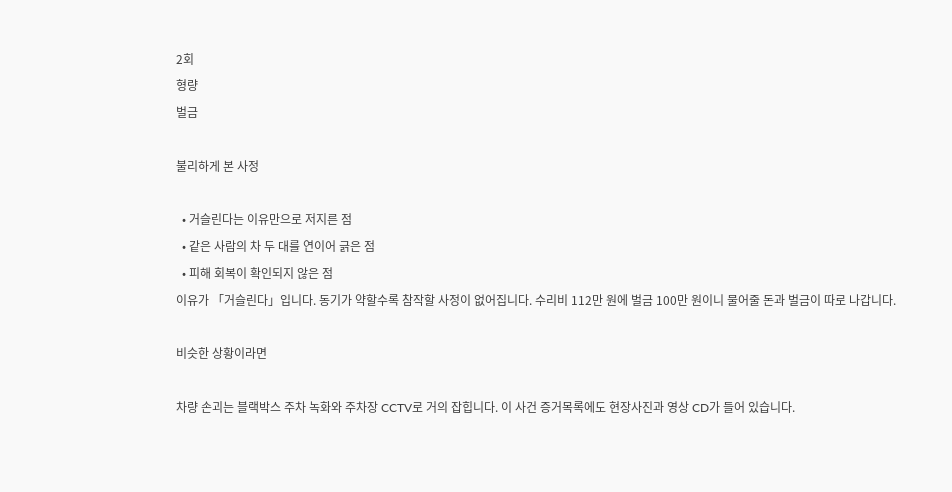2회
형량
벌금

불리하게 본 사정

  • 거슬린다는 이유만으로 저지른 점
  • 같은 사람의 차 두 대를 연이어 긁은 점
  • 피해 회복이 확인되지 않은 점
이유가 「거슬린다」입니다. 동기가 약할수록 참작할 사정이 없어집니다. 수리비 112만 원에 벌금 100만 원이니 물어줄 돈과 벌금이 따로 나갑니다.

비슷한 상황이라면

차량 손괴는 블랙박스 주차 녹화와 주차장 CCTV로 거의 잡힙니다. 이 사건 증거목록에도 현장사진과 영상 CD가 들어 있습니다.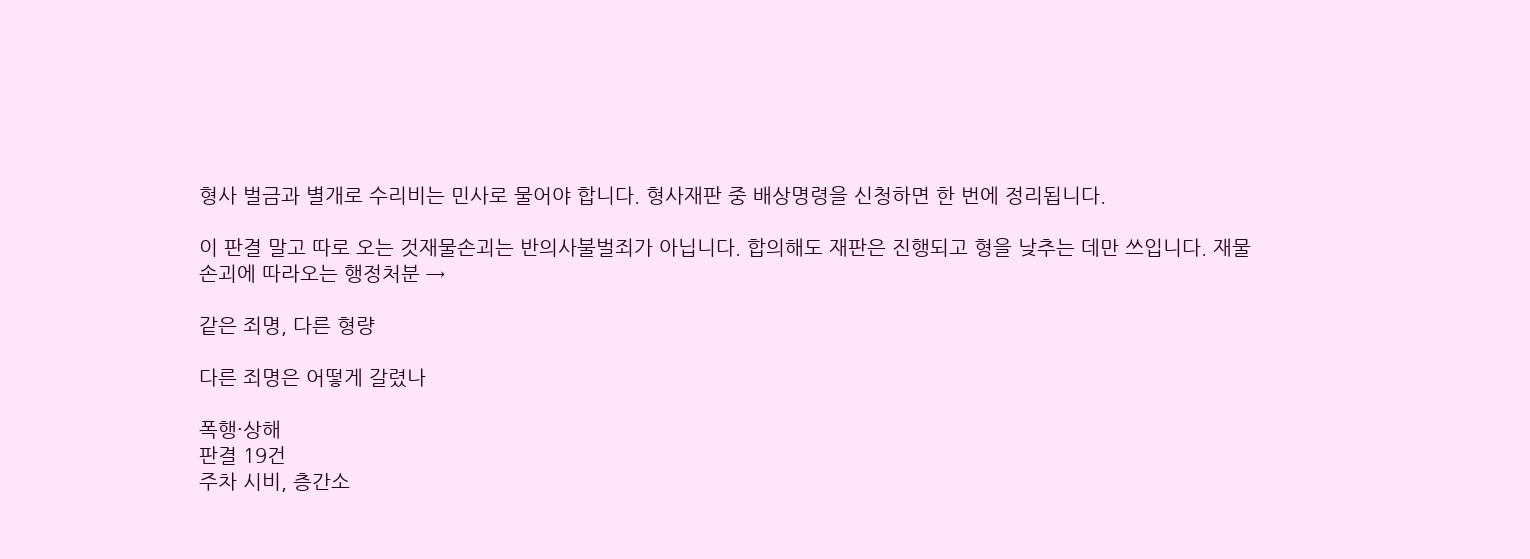형사 벌금과 별개로 수리비는 민사로 물어야 합니다. 형사재판 중 배상명령을 신청하면 한 번에 정리됩니다.

이 판결 말고 따로 오는 것재물손괴는 반의사불벌죄가 아닙니다. 합의해도 재판은 진행되고 형을 낮추는 데만 쓰입니다. 재물손괴에 따라오는 행정처분 →

같은 죄명, 다른 형량

다른 죄명은 어떻게 갈렸나

폭행·상해
판결 19건
주차 시비, 층간소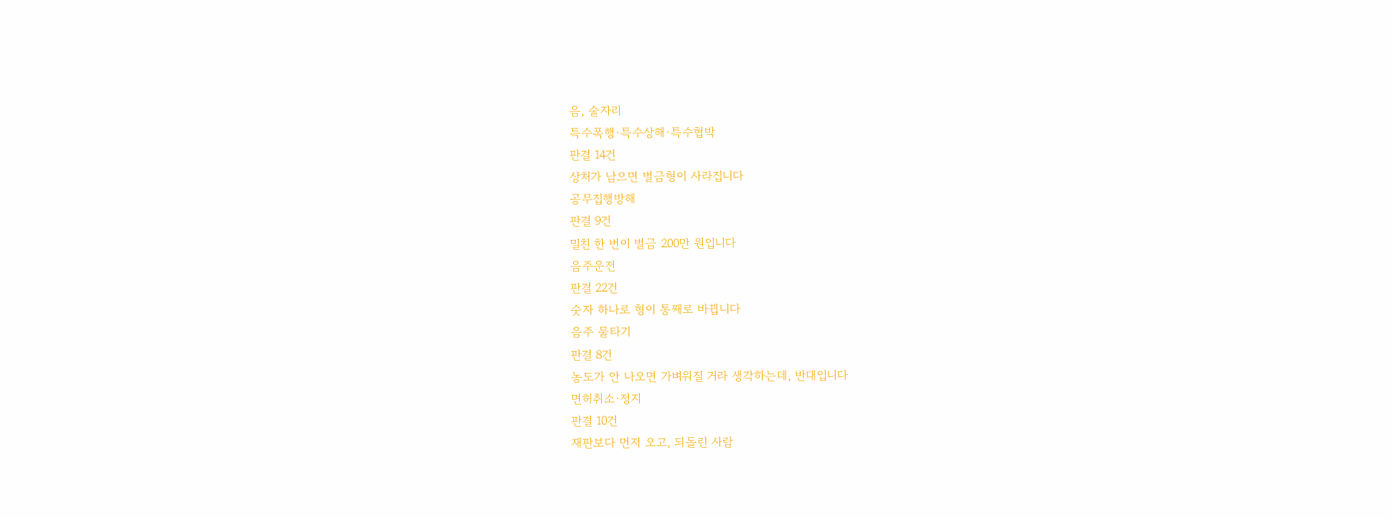음, 술자리
특수폭행·특수상해·특수협박
판결 14건
상처가 남으면 벌금형이 사라집니다
공무집행방해
판결 9건
밀친 한 번이 벌금 200만 원입니다
음주운전
판결 22건
숫자 하나로 형이 통째로 바뀝니다
음주 물타기
판결 8건
농도가 안 나오면 가벼워질 거라 생각하는데, 반대입니다
면허취소·정지
판결 10건
재판보다 먼저 오고, 되돌린 사람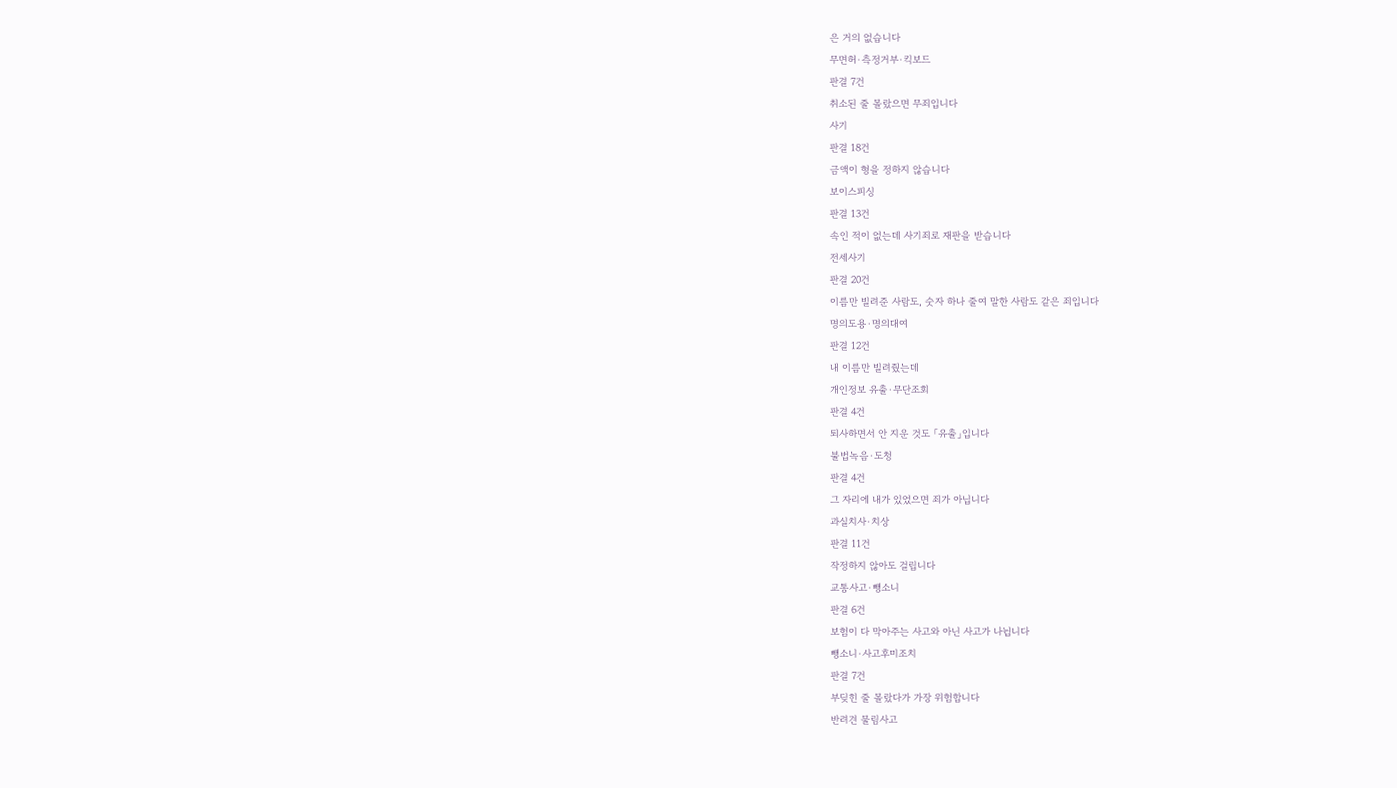은 거의 없습니다
무면허·측정거부·킥보드
판결 7건
취소된 줄 몰랐으면 무죄입니다
사기
판결 18건
금액이 형을 정하지 않습니다
보이스피싱
판결 13건
속인 적이 없는데 사기죄로 재판을 받습니다
전세사기
판결 20건
이름만 빌려준 사람도, 숫자 하나 줄여 말한 사람도 같은 죄입니다
명의도용·명의대여
판결 12건
내 이름만 빌려줬는데
개인정보 유출·무단조회
판결 4건
퇴사하면서 안 지운 것도 「유출」입니다
불법녹음·도청
판결 4건
그 자리에 내가 있었으면 죄가 아닙니다
과실치사·치상
판결 11건
작정하지 않아도 걸립니다
교통사고·뺑소니
판결 6건
보험이 다 막아주는 사고와 아닌 사고가 나뉩니다
뺑소니·사고후미조치
판결 7건
부딪힌 줄 몰랐다가 가장 위험합니다
반려견 물림사고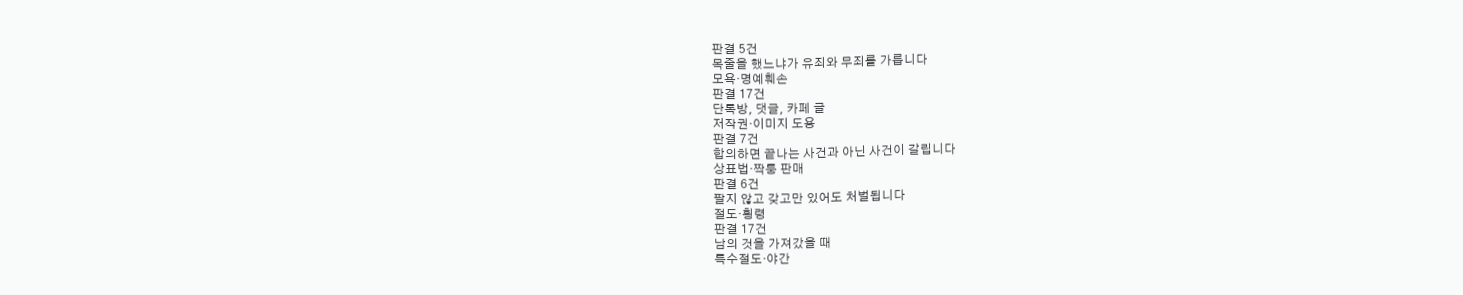판결 5건
목줄을 했느냐가 유죄와 무죄를 가릅니다
모욕·명예훼손
판결 17건
단톡방, 댓글, 카페 글
저작권·이미지 도용
판결 7건
합의하면 끝나는 사건과 아닌 사건이 갈립니다
상표법·짝퉁 판매
판결 6건
팔지 않고 갖고만 있어도 처벌됩니다
절도·횡령
판결 17건
남의 것을 가져갔을 때
특수절도·야간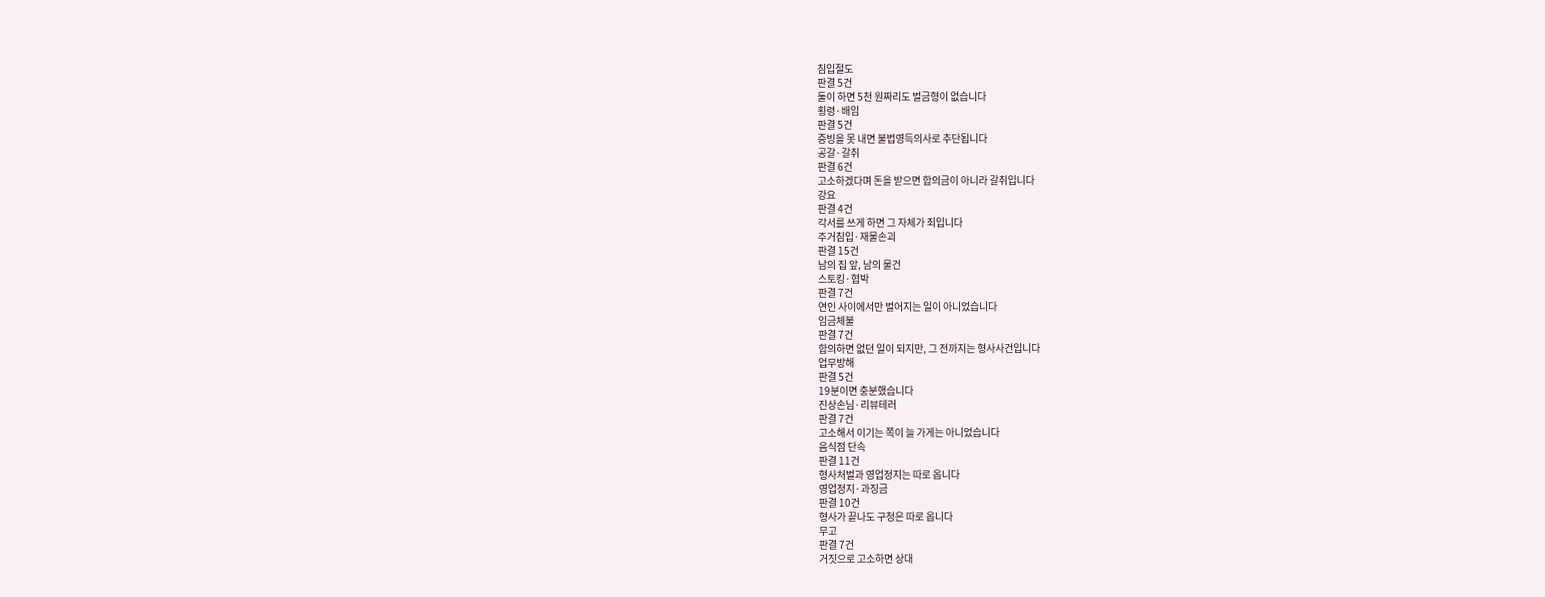침입절도
판결 5건
둘이 하면 5천 원짜리도 벌금형이 없습니다
횡령·배임
판결 5건
증빙을 못 내면 불법영득의사로 추단됩니다
공갈·갈취
판결 6건
고소하겠다며 돈을 받으면 합의금이 아니라 갈취입니다
강요
판결 4건
각서를 쓰게 하면 그 자체가 죄입니다
주거침입·재물손괴
판결 15건
남의 집 앞, 남의 물건
스토킹·협박
판결 7건
연인 사이에서만 벌어지는 일이 아니었습니다
임금체불
판결 7건
합의하면 없던 일이 되지만, 그 전까지는 형사사건입니다
업무방해
판결 5건
19분이면 충분했습니다
진상손님·리뷰테러
판결 7건
고소해서 이기는 쪽이 늘 가게는 아니었습니다
음식점 단속
판결 11건
형사처벌과 영업정지는 따로 옵니다
영업정지·과징금
판결 10건
형사가 끝나도 구청은 따로 옵니다
무고
판결 7건
거짓으로 고소하면 상대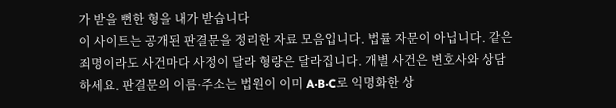가 받을 뻔한 형을 내가 받습니다
이 사이트는 공개된 판결문을 정리한 자료 모음입니다. 법률 자문이 아닙니다. 같은 죄명이라도 사건마다 사정이 달라 형량은 달라집니다. 개별 사건은 변호사와 상담하세요. 판결문의 이름·주소는 법원이 이미 A·B·C로 익명화한 상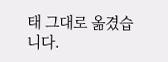태 그대로 옮겼습니다.